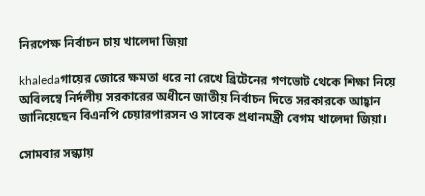নিরপেক্ষ নির্বাচন চায় খালেদা জিয়া

khaledaগায়ের জোরে ক্ষমতা ধরে না রেখে ব্রিটেনের গণভোট থেকে শিক্ষা নিয়ে অবিলম্বে নির্দলীয় সরকারের অধীনে জাতীয় নির্বাচন দিতে সরকারকে আহ্বান জানিয়েছেন বিএনপি চেয়ারপারসন ও সাবেক প্রধানমন্ত্রী বেগম খালেদা জিয়া।

সোমবার সন্ধ্যায়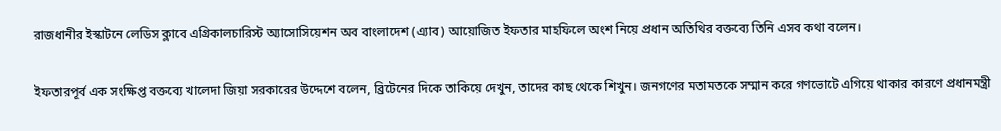রাজধানীর ইস্কাটনে লেডিস ক্লাবে এগ্রিকালচারিস্ট অ্যাসোসিয়েশন অব বাংলাদেশ (এ্যাব) আয়োজিত ইফতার মাহফিলে অংশ নিয়ে প্রধান অতিথির বক্তব্যে তিনি এসব কথা বলেন।

ইফতারপূর্ব এক সংক্ষিপ্ত বক্তব্যে খালেদা জিয়া সরকারের উদ্দেশে বলেন, ব্রিটেনের দিকে তাকিয়ে দেখুন, তাদের কাছ থেকে শিখুন। জনগণের মতামতকে সম্মান করে গণভোটে এগিয়ে থাকার কারণে প্রধানমন্ত্রী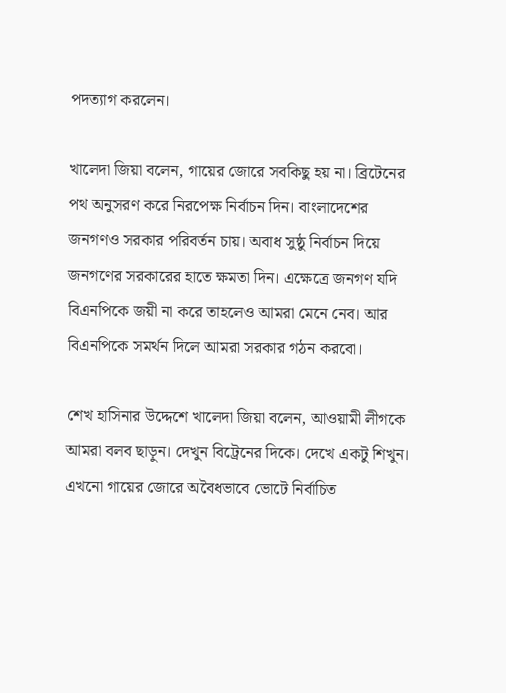পদত্যাগ করলেন।

খালেদা জিয়া বলেন, গায়ের জোরে সবকিছু হয় না। ব্রিটেনের পথ অনুসরণ করে নিরপেক্ষ নির্বাচন দিন। বাংলাদেশের জনগণও সরকার পরিবর্তন চায়। অবাধ সুষ্ঠু নির্বাচন দিয়ে জনগণের সরকারের হাতে ক্ষমতা দিন। এক্ষেত্রে জনগণ যদি বিএনপিকে জয়ী না করে তাহলেও আমরা মেনে নেব। আর বিএনপিকে সমর্থন দিলে আমরা সরকার গঠন করবো।

শেখ হাসিনার উদ্দেশে খালেদা জিয়া বলেন, আওয়ামী লীগকে আমরা বলব ছাড়ুন। দেখুন বিট্রেনের দিকে। দেখে একটু শিখুন। এখনো গায়ের জোরে অবৈধভাবে ভোটে নির্বাচিত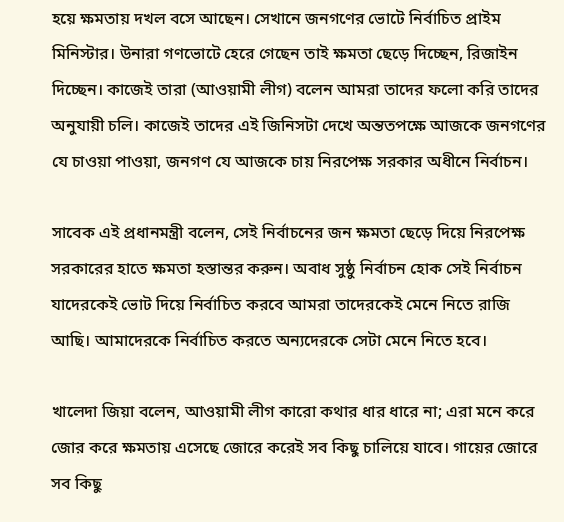হয়ে ক্ষমতায় দখল বসে আছেন। সেখানে জনগণের ভোটে নির্বাচিত প্রাইম মিনিস্টার। উনারা গণভোটে হেরে গেছেন তাই ক্ষমতা ছেড়ে দিচ্ছেন, রিজাইন দিচ্ছেন। কাজেই তারা (আওয়ামী লীগ) বলেন আমরা তাদের ফলো করি তাদের অনুযায়ী চলি। কাজেই তাদের এই জিনিসটা দেখে অন্ততপক্ষে আজকে জনগণের যে চাওয়া পাওয়া, জনগণ যে আজকে চায় নিরপেক্ষ সরকার অধীনে নির্বাচন।

সাবেক এই প্রধানমন্ত্রী বলেন, সেই নির্বাচনের জন ক্ষমতা ছেড়ে দিয়ে নিরপেক্ষ সরকারের হাতে ক্ষমতা হস্তান্তর করুন। অবাধ সুষ্ঠু নির্বাচন হোক সেই নির্বাচন যাদেরকেই ভোট দিয়ে নির্বাচিত করবে আমরা তাদেরকেই মেনে নিতে রাজি আছি। আমাদেরকে নির্বাচিত করতে অন্যদেরকে সেটা মেনে নিতে হবে।

খালেদা জিয়া বলেন, আওয়ামী লীগ কারো কথার ধার ধারে না; এরা মনে করে জোর করে ক্ষমতায় এসেছে জোরে করেই সব কিছু চালিয়ে যাবে। গায়ের জোরে সব কিছু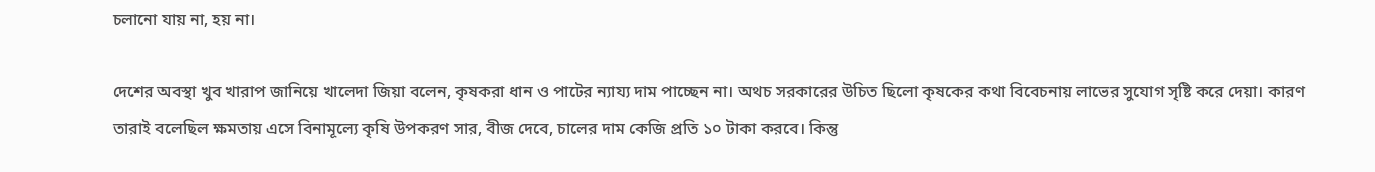চলানো যায় না, হয় না।

দেশের অবস্থা খুব খারাপ জানিয়ে খালেদা জিয়া বলেন, কৃষকরা ধান ও পাটের ন্যায্য দাম পাচ্ছেন না। অথচ সরকারের উচিত ছিলো কৃষকের কথা বিবেচনায় লাভের সুযোগ সৃষ্টি করে দেয়া। কারণ তারাই বলেছিল ক্ষমতায় এসে বিনামূল্যে কৃষি উপকরণ সার, বীজ দেবে, চালের দাম কেজি প্রতি ১০ টাকা করবে। কিন্তু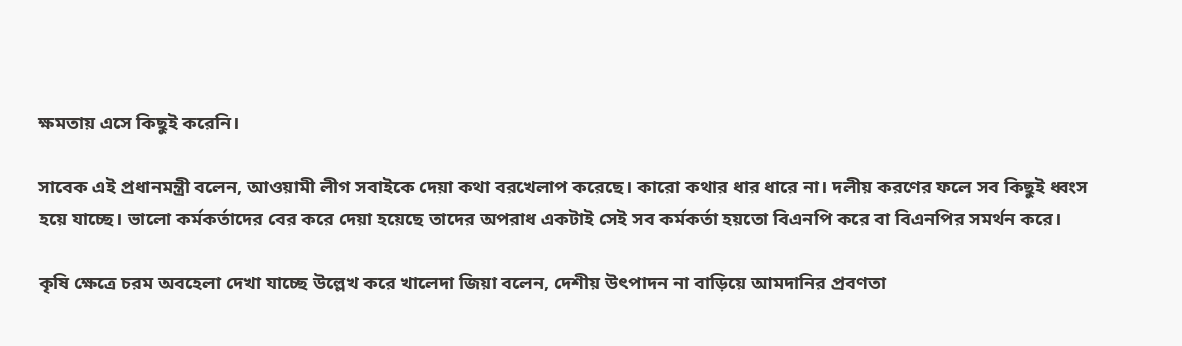ক্ষমতায় এসে কিছুই করেনি।

সাবেক এই প্রধানমন্ত্রী বলেন, আওয়ামী লীগ সবাইকে দেয়া কথা বরখেলাপ করেছে। কারো কথার ধার ধারে না। দলীয় করণের ফলে সব কিছুই ধ্বংস হয়ে যাচ্ছে। ভালো কর্মকর্তাদের বের করে দেয়া হয়েছে তাদের অপরাধ একটাই সেই সব কর্মকর্তা হয়তো বিএনপি করে বা বিএনপির সমর্থন করে।

কৃষি ক্ষেত্রে চরম অবহেলা দেখা যাচ্ছে উল্লেখ করে খালেদা জিয়া বলেন, দেশীয় উৎপাদন না বাড়িয়ে আমদানির প্রবণতা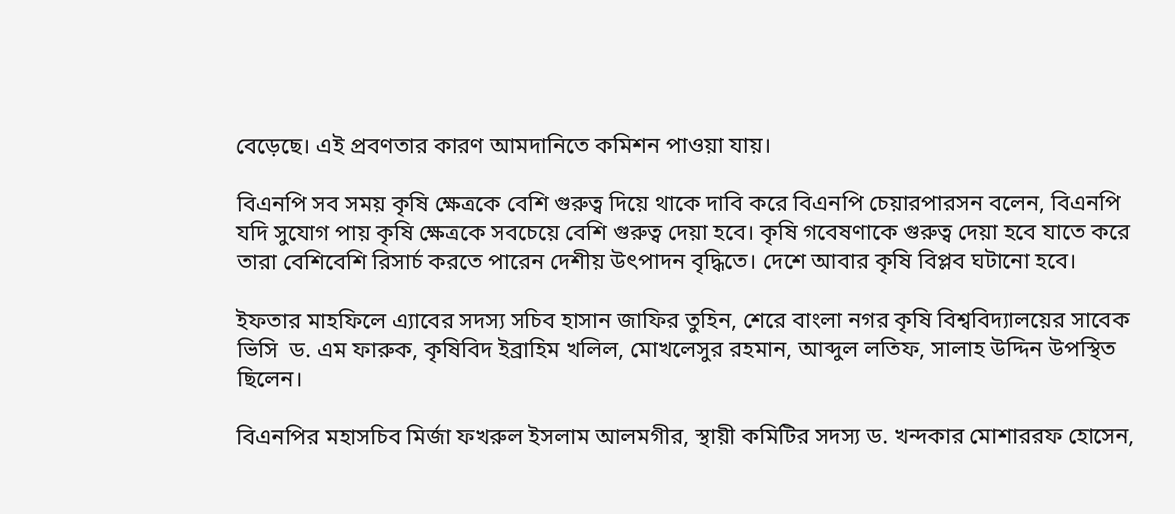বেড়েছে। এই প্রবণতার কারণ আমদানিতে কমিশন পাওয়া যায়।

বিএনপি সব সময় কৃষি ক্ষেত্রকে বেশি গুরুত্ব দিয়ে থাকে দাবি করে বিএনপি চেয়ারপারসন বলেন, বিএনপি যদি সুযোগ পায় কৃষি ক্ষেত্রকে সবচেয়ে বেশি গুরুত্ব দেয়া হবে। কৃষি গবেষণাকে গুরুত্ব দেয়া হবে যাতে করে তারা বেশিবেশি রিসার্চ করতে পারেন দেশীয় উৎপাদন বৃদ্ধিতে। দেশে আবার কৃষি বিপ্লব ঘটানো হবে।

ইফতার মাহফিলে এ্যাবের সদস্য সচিব হাসান জাফির তুহিন, শেরে বাংলা নগর কৃষি বিশ্ববিদ্যালয়ের সাবেক ভিসি  ড. এম ফারুক, কৃষিবিদ ইব্রাহিম খলিল, মোখলেসুর রহমান, আব্দুল লতিফ, সালাহ উদ্দিন উপস্থিত ছিলেন।

বিএনপির মহাসচিব মির্জা ফখরুল ইসলাম আলমগীর, স্থায়ী কমিটির সদস্য ড. খন্দকার মোশাররফ হোসেন,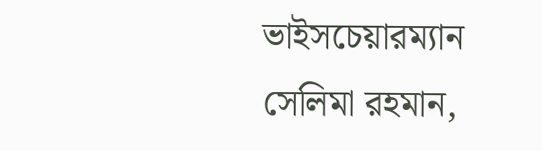ভাইসচেয়ারম্যান সেলিমা রহমান,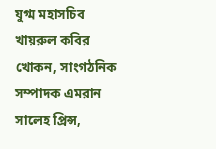যুগ্ম মহাসচিব খায়রুল কবির খোকন, সাংগঠনিক সম্পাদক এমরান সালেহ প্রিন্স,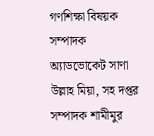গণশিক্ষা বিষয়ক সম্পাদক অ্যাডভোকেট সাণা উল্লাহ মিয়া, সহ দপ্তর সম্পাদক শামীমুর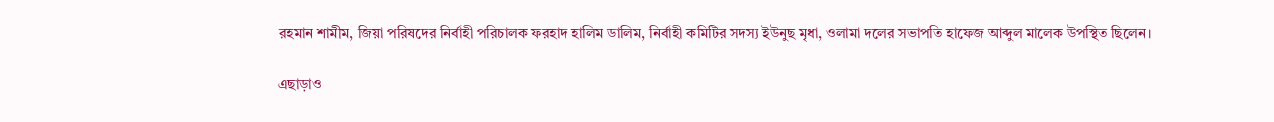রহমান শামীম, জিয়া পরিষদের নির্বাহী পরিচালক ফরহাদ হালিম ডালিম, নির্বাহী কমিটির সদস্য ইউনুছ মৃধা, ওলামা দলের সভাপতি হাফেজ আব্দুল মালেক উপস্থিত ছিলেন।

এছাড়াও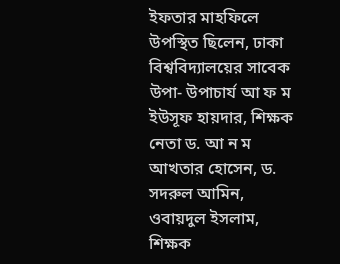ইফতার মাহফিলে উপস্থিত ছিলেন, ঢাকা বিশ্ববিদ্যালয়ের সাবেক উপা- উপাচার্য আ ফ ম ইউসূফ হায়দার, শিক্ষক নেতা ড. আ ন ম আখতার হোসেন, ড. সদরুল আমিন, ওবায়দুল ইসলাম, শিক্ষক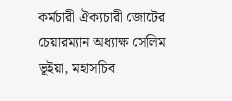কর্মচারী ঐক্যচারী জোটের চেয়ারম্যান অধ্যাক্ষ সেলিম ভূইয়া, মহাসচিব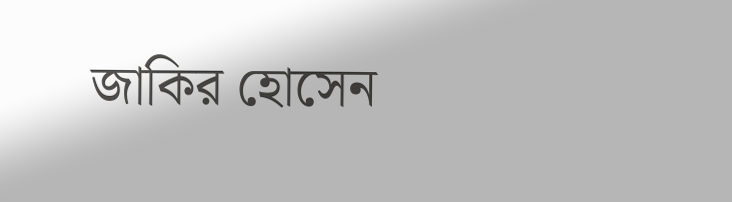জাকির হোসেন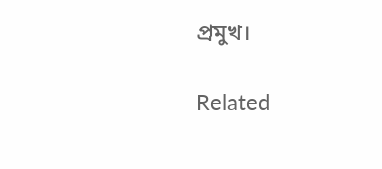প্রমুখ।

Related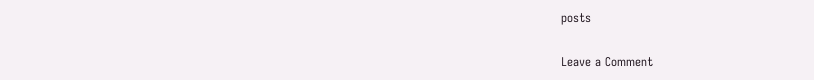posts

Leave a Comment